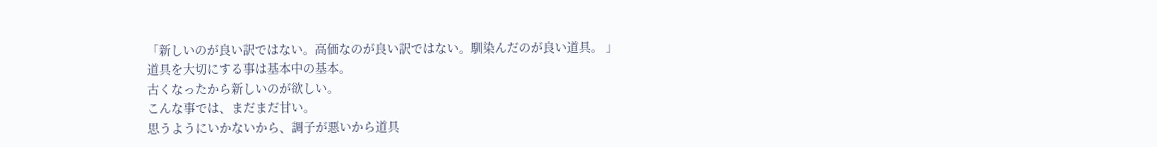「新しいのが良い訳ではない。高価なのが良い訳ではない。馴染んだのが良い道具。 」
道具を大切にする事は基本中の基本。
古くなったから新しいのが欲しい。
こんな事では、まだまだ甘い。
思うようにいかないから、調子が悪いから道具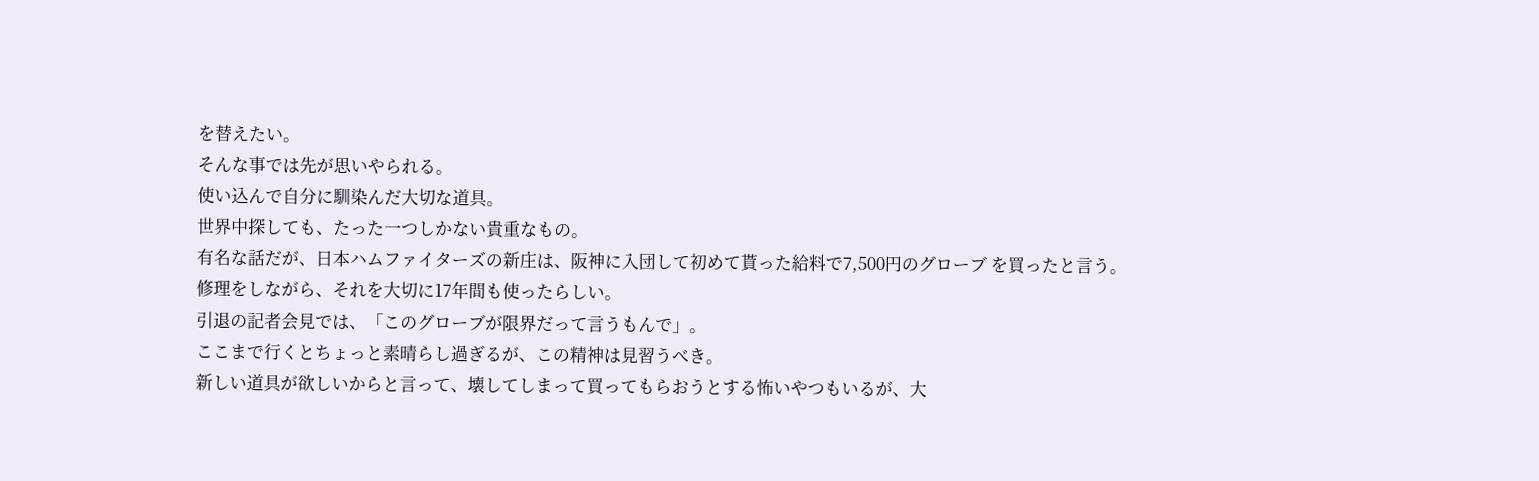を替えたい。
そんな事では先が思いやられる。
使い込んで自分に馴染んだ大切な道具。
世界中探しても、たった一つしかない貴重なもの。
有名な話だが、日本ハムファイターズの新庄は、阪神に入団して初めて貰った給料で7,500円のグローブ を買ったと言う。
修理をしながら、それを大切に17年間も使ったらしい。
引退の記者会見では、「このグローブが限界だって言うもんで」。
ここまで行くとちょっと素晴らし過ぎるが、この精神は見習うべき。
新しい道具が欲しいからと言って、壊してしまって買ってもらおうとする怖いやつもいるが、大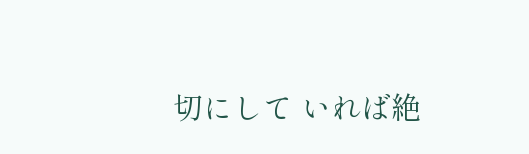切にして いれば絶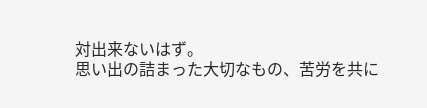対出来ないはず。
思い出の詰まった大切なもの、苦労を共に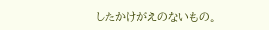したかけがえのないもの。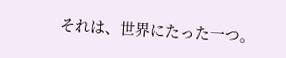それは、世界にたった一つ。